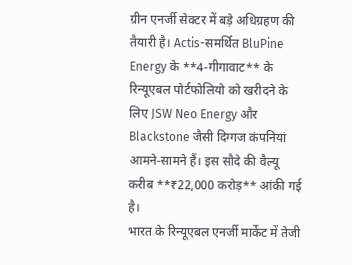ग्रीन एनर्जी सेक्टर में बड़े अधिग्रहण की तैयारी है। Actis-समर्थित BluPine Energy के **4-गीगावाट** के रिन्यूएबल पोर्टफोलियो को खरीदने के लिए JSW Neo Energy और Blackstone जैसी दिग्गज कंपनियां आमने-सामने हैं। इस सौदे की वैल्यू करीब **₹22,000 करोड़** आंकी गई है।
भारत के रिन्यूएबल एनर्जी मार्केट में तेजी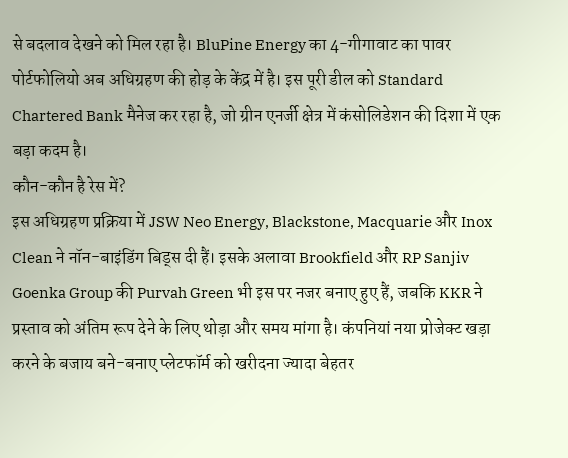से बदलाव देखने को मिल रहा है। BluPine Energy का 4-गीगावाट का पावर पोर्टफोलियो अब अधिग्रहण की होड़ के केंद्र में है। इस पूरी डील को Standard Chartered Bank मैनेज कर रहा है, जो ग्रीन एनर्जी क्षेत्र में कंसोलिडेशन की दिशा में एक बड़ा कदम है।
कौन-कौन है रेस में?
इस अधिग्रहण प्रक्रिया में JSW Neo Energy, Blackstone, Macquarie और Inox Clean ने नॉन-बाइंडिंग बिड्स दी हैं। इसके अलावा Brookfield और RP Sanjiv Goenka Group की Purvah Green भी इस पर नजर बनाए हुए हैं, जबकि KKR ने प्रस्ताव को अंतिम रूप देने के लिए थोड़ा और समय मांगा है। कंपनियां नया प्रोजेक्ट खड़ा करने के बजाय बने-बनाए प्लेटफॉर्म को खरीदना ज्यादा बेहतर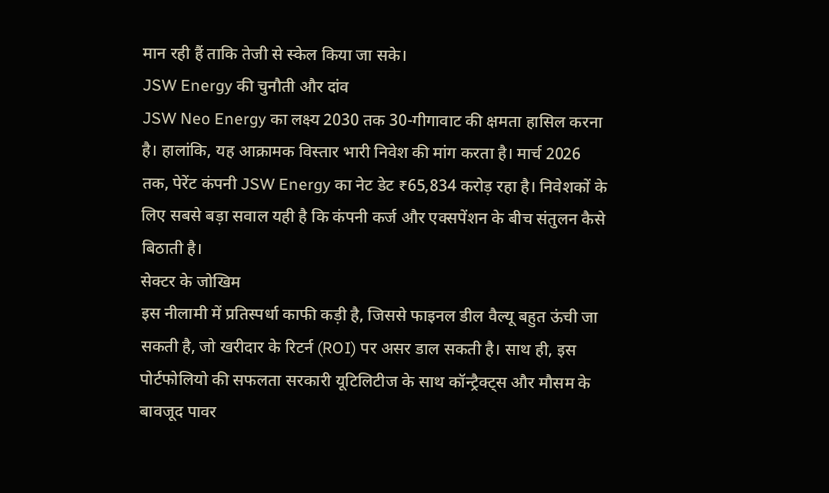मान रही हैं ताकि तेजी से स्केल किया जा सके।
JSW Energy की चुनौती और दांव
JSW Neo Energy का लक्ष्य 2030 तक 30-गीगावाट की क्षमता हासिल करना है। हालांकि, यह आक्रामक विस्तार भारी निवेश की मांग करता है। मार्च 2026 तक, पेरेंट कंपनी JSW Energy का नेट डेट ₹65,834 करोड़ रहा है। निवेशकों के लिए सबसे बड़ा सवाल यही है कि कंपनी कर्ज और एक्सपेंशन के बीच संतुलन कैसे बिठाती है।
सेक्टर के जोखिम
इस नीलामी में प्रतिस्पर्धा काफी कड़ी है, जिससे फाइनल डील वैल्यू बहुत ऊंची जा सकती है, जो खरीदार के रिटर्न (ROI) पर असर डाल सकती है। साथ ही, इस पोर्टफोलियो की सफलता सरकारी यूटिलिटीज के साथ कॉन्ट्रैक्ट्स और मौसम के बावजूद पावर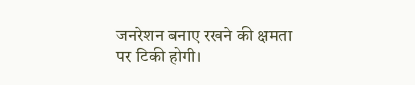जनरेशन बनाए रखने की क्षमता पर टिकी होगी।